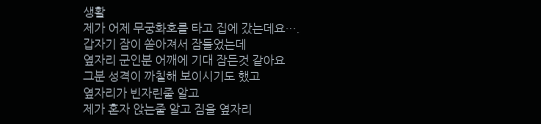생활
제가 어제 무궁화호를 타고 집에 갔는데요….
갑자기 잠이 쏟아져서 잠들었는데
옆자리 군인분 어깨에 기대 잠든것 같아요
그분 성격이 까칠해 보이시기도 했고
옆자리가 빈자린줄 알고
제가 혼자 앉는줄 알고 짐을 옆자리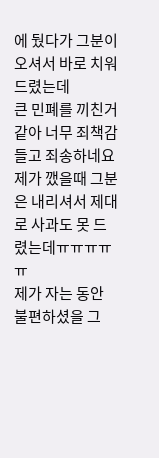에 뒀다가 그분이 오셔서 바로 치워드렸는데
큰 민폐를 끼친거 같아 너무 죄책감들고 죄송하네요
제가 깼을때 그분은 내리셔서 제대로 사과도 못 드렸는데ㅠㅠㅠㅠㅠ
제가 자는 동안 불편하셨을 그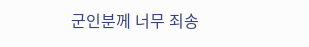군인분께 너무 죄송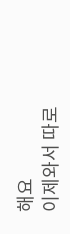해요
이제와서 따로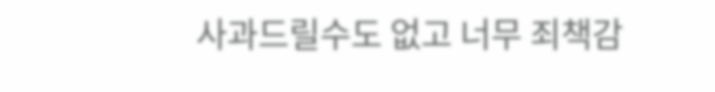사과드릴수도 없고 너무 죄책감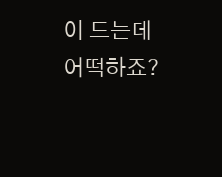이 드는데 어떡하죠?